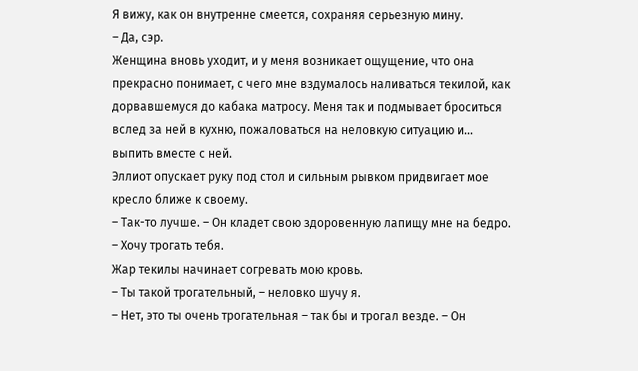Я вижу, как он внутренне смеется, сохраняя серьезную мину.
– Да, сэр.
Женщина вновь уходит, и у меня возникает ощущение, что она прекрасно понимает, с чего мне вздумалось наливаться текилой, как дорвавшемуся до кабака матросу. Меня так и подмывает броситься вслед за ней в кухню, пожаловаться на неловкую ситуацию и… выпить вместе с ней.
Эллиот опускает руку под стол и сильным рывком придвигает мое кресло ближе к своему.
– Так-то лучше. – Он кладет свою здоровенную лапищу мне на бедро. – Хочу трогать тебя.
Жар текилы начинает согревать мою кровь.
– Ты такой трогательный, – неловко шучу я.
– Нет, это ты очень трогательная – так бы и трогал везде. – Он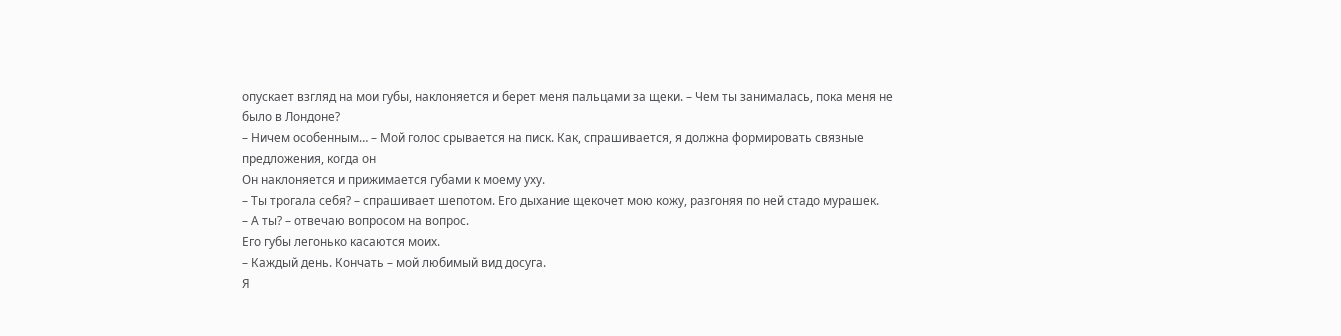опускает взгляд на мои губы, наклоняется и берет меня пальцами за щеки. – Чем ты занималась, пока меня не было в Лондоне?
– Ничем особенным… – Мой голос срывается на писк. Как, спрашивается, я должна формировать связные предложения, когда он
Он наклоняется и прижимается губами к моему уху.
– Ты трогала себя? – спрашивает шепотом. Его дыхание щекочет мою кожу, разгоняя по ней стадо мурашек.
– А ты? – отвечаю вопросом на вопрос.
Его губы легонько касаются моих.
– Каждый день. Кончать – мой любимый вид досуга.
Я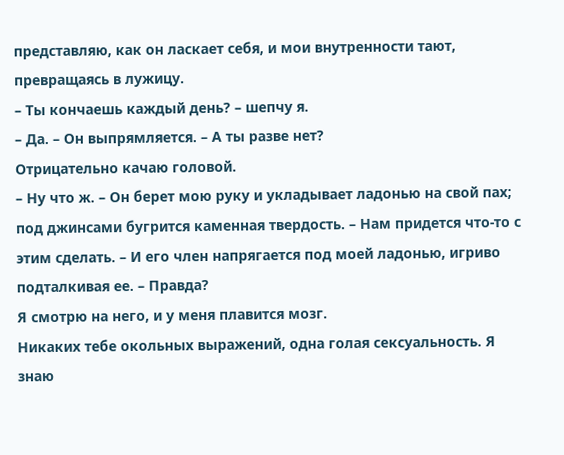представляю, как он ласкает себя, и мои внутренности тают, превращаясь в лужицу.
– Ты кончаешь каждый день? – шепчу я.
– Да. – Он выпрямляется. – А ты разве нет?
Отрицательно качаю головой.
– Ну что ж. – Он берет мою руку и укладывает ладонью на свой пах; под джинсами бугрится каменная твердость. – Нам придется что-то с этим сделать. – И его член напрягается под моей ладонью, игриво подталкивая ее. – Правда?
Я смотрю на него, и у меня плавится мозг.
Никаких тебе окольных выражений, одна голая сексуальность. Я знаю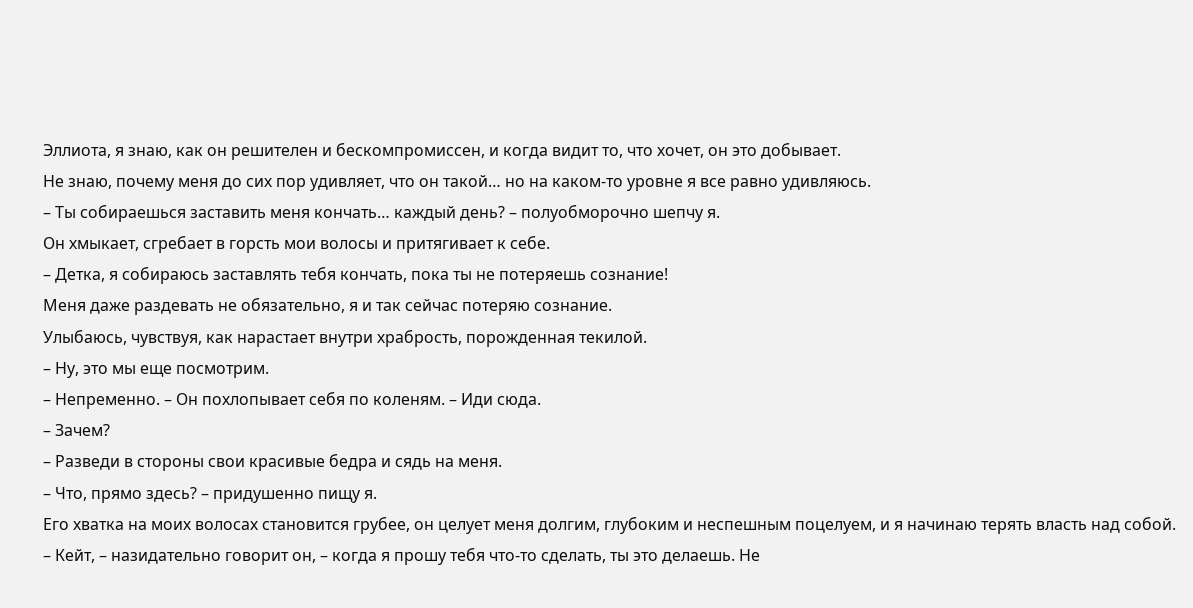Эллиота, я знаю, как он решителен и бескомпромиссен, и когда видит то, что хочет, он это добывает.
Не знаю, почему меня до сих пор удивляет, что он такой… но на каком-то уровне я все равно удивляюсь.
– Ты собираешься заставить меня кончать… каждый день? – полуобморочно шепчу я.
Он хмыкает, сгребает в горсть мои волосы и притягивает к себе.
– Детка, я собираюсь заставлять тебя кончать, пока ты не потеряешь сознание!
Меня даже раздевать не обязательно, я и так сейчас потеряю сознание.
Улыбаюсь, чувствуя, как нарастает внутри храбрость, порожденная текилой.
– Ну, это мы еще посмотрим.
– Непременно. – Он похлопывает себя по коленям. – Иди сюда.
– Зачем?
– Разведи в стороны свои красивые бедра и сядь на меня.
– Что, прямо здесь? – придушенно пищу я.
Его хватка на моих волосах становится грубее, он целует меня долгим, глубоким и неспешным поцелуем, и я начинаю терять власть над собой.
– Кейт, – назидательно говорит он, – когда я прошу тебя что-то сделать, ты это делаешь. Не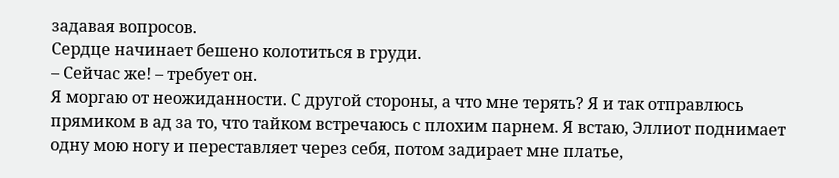задавая вопросов.
Сердце начинает бешено колотиться в груди.
– Сейчас же! – требует он.
Я моргаю от неожиданности. С другой стороны, а что мне терять? Я и так отправлюсь прямиком в ад за то, что тайком встречаюсь с плохим парнем. Я встаю, Эллиот поднимает одну мою ногу и переставляет через себя, потом задирает мне платье,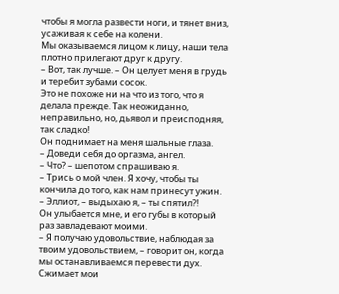чтобы я могла развести ноги, и тянет вниз, усаживая к себе на колени.
Мы оказываемся лицом к лицу, наши тела плотно прилегают друг к другу.
– Вот, так лучше. – Он целует меня в грудь и теребит зубами сосок.
Это не похоже ни на что из того, что я делала прежде. Так неожиданно, неправильно, но, дьявол и преисподняя, так сладко!
Он поднимает на меня шальные глаза.
– Доведи себя до оргазма, ангел.
– Что? – шепотом спрашиваю я.
– Трись о мой член. Я хочу, чтобы ты кончила до того, как нам принесут ужин.
– Эллиот, – выдыхаю я, – ты спятил?!
Он улыбается мне, и его губы в который раз завладевают моими.
– Я получаю удовольствие, наблюдая за твоим удовольствием, – говорит он, когда мы останавливаемся перевести дух. Сжимает мои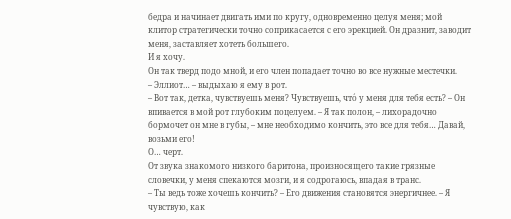бедра и начинает двигать ими по кругу, одновременно целуя меня; мой клитор стратегически точно соприкасается с его эрекцией. Он дразнит, заводит меня, заставляет хотеть большего.
И я хочу.
Он так тверд подо мной, и его член попадает точно во все нужные местечки.
– Эллиот… – выдыхаю я ему в рот.
– Вот так, детка, чувствуешь меня? Чувствуешь, что́ у меня для тебя есть? – Он впивается в мой рот глубоким поцелуем. – Я так полон, – лихорадочно бормочет он мне в губы, – мне необходимо кончить, это все для тебя… Давай, возьми его!
О… черт.
От звука знакомого низкого баритона, произносящего такие грязные словечки, у меня спекаются мозги, и я содрогаюсь, впадая в транс.
– Ты ведь тоже хочешь кончить? – Его движения становятся энергичнее. – Я чувствую, как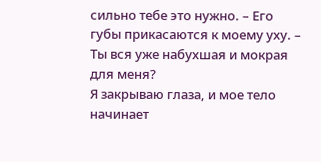сильно тебе это нужно. – Его губы прикасаются к моему уху. – Ты вся уже набухшая и мокрая для меня?
Я закрываю глаза, и мое тело начинает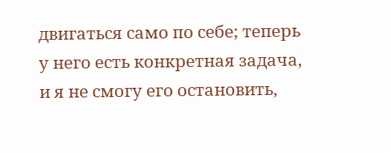двигаться само по себе; теперь у него есть конкретная задача, и я не смогу его остановить,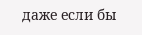даже если бы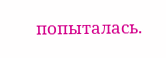попыталась.